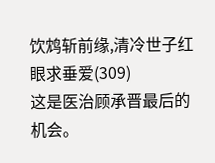饮鸩斩前缘,清冷世子红眼求垂爱(309)
这是医治顾承晋最后的机会。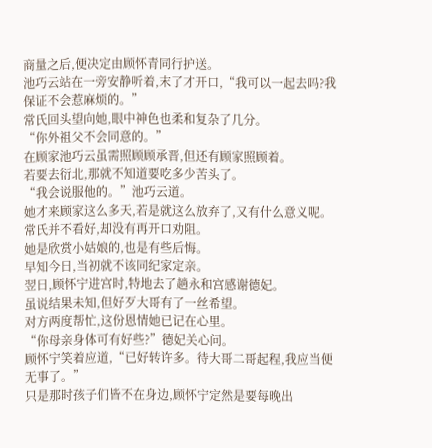商量之后,便决定由顾怀青同行护送。
池巧云站在一旁安静听着,末了才开口,“我可以一起去吗?我保证不会惹麻烦的。”
常氏回头望向她,眼中神色也柔和复杂了几分。
“你外祖父不会同意的。”
在顾家池巧云虽需照顾顾承晋,但还有顾家照顾着。
若要去衍北,那就不知道要吃多少苦头了。
“我会说服他的。”池巧云道。
她才来顾家这么多天,若是就这么放弃了,又有什么意义呢。
常氏并不看好,却没有再开口劝阻。
她是欣赏小姑娘的,也是有些后悔。
早知今日,当初就不该同纪家定亲。
翌日,顾怀宁进宫时,特地去了趟永和宫感谢德妃。
虽说结果未知,但好歹大哥有了一丝希望。
对方两度帮忙,这份恩情她已记在心里。
“你母亲身体可有好些?”德妃关心问。
顾怀宁笑着应道,“已好转许多。待大哥二哥起程,我应当便无事了。”
只是那时孩子们皆不在身边,顾怀宁定然是要每晚出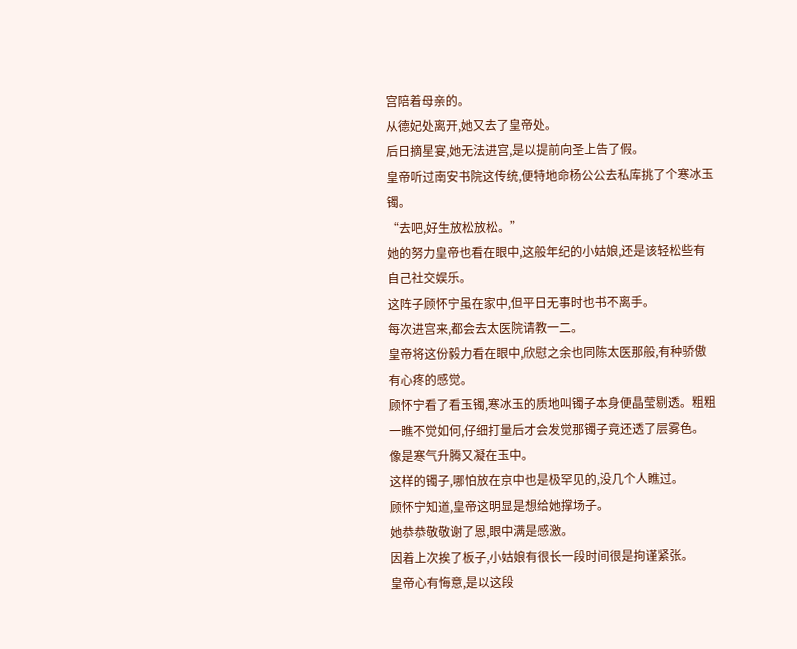宫陪着母亲的。
从德妃处离开,她又去了皇帝处。
后日摘星宴,她无法进宫,是以提前向圣上告了假。
皇帝听过南安书院这传统,便特地命杨公公去私库挑了个寒冰玉镯。
“去吧,好生放松放松。”
她的努力皇帝也看在眼中,这般年纪的小姑娘,还是该轻松些有自己社交娱乐。
这阵子顾怀宁虽在家中,但平日无事时也书不离手。
每次进宫来,都会去太医院请教一二。
皇帝将这份毅力看在眼中,欣慰之余也同陈太医那般,有种骄傲有心疼的感觉。
顾怀宁看了看玉镯,寒冰玉的质地叫镯子本身便晶莹剔透。粗粗一瞧不觉如何,仔细打量后才会发觉那镯子竟还透了层雾色。
像是寒气升腾又凝在玉中。
这样的镯子,哪怕放在京中也是极罕见的,没几个人瞧过。
顾怀宁知道,皇帝这明显是想给她撑场子。
她恭恭敬敬谢了恩,眼中满是感激。
因着上次挨了板子,小姑娘有很长一段时间很是拘谨紧张。
皇帝心有悔意,是以这段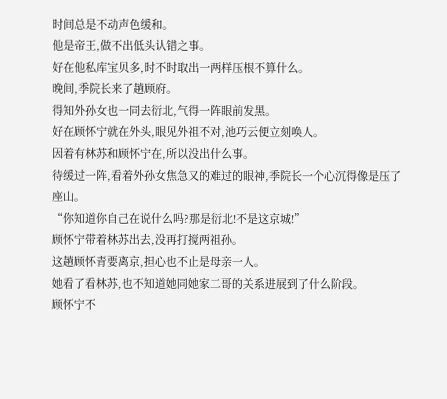时间总是不动声色缓和。
他是帝王,做不出低头认错之事。
好在他私库宝贝多,时不时取出一两样压根不算什么。
晚间,季院长来了趟顾府。
得知外孙女也一同去衍北,气得一阵眼前发黑。
好在顾怀宁就在外头,眼见外祖不对,池巧云便立刻唤人。
因着有林苏和顾怀宁在,所以没出什么事。
待缓过一阵,看着外孙女焦急又的难过的眼神,季院长一个心沉得像是压了座山。
“你知道你自己在说什么吗?那是衍北!不是这京城!”
顾怀宁带着林苏出去,没再打搅两祖孙。
这趟顾怀青要离京,担心也不止是母亲一人。
她看了看林苏,也不知道她同她家二哥的关系进展到了什么阶段。
顾怀宁不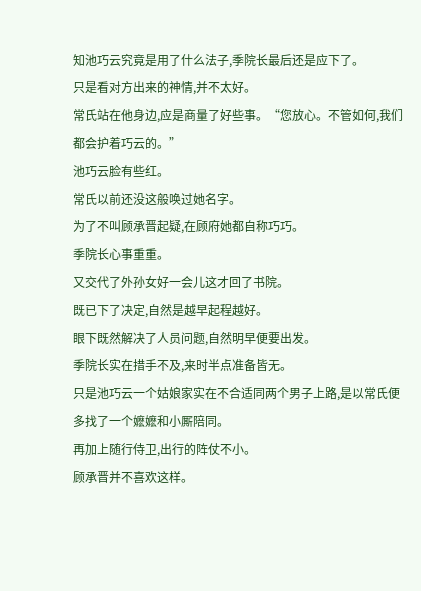知池巧云究竟是用了什么法子,季院长最后还是应下了。
只是看对方出来的神情,并不太好。
常氏站在他身边,应是商量了好些事。“您放心。不管如何,我们都会护着巧云的。”
池巧云脸有些红。
常氏以前还没这般唤过她名字。
为了不叫顾承晋起疑,在顾府她都自称巧巧。
季院长心事重重。
又交代了外孙女好一会儿这才回了书院。
既已下了决定,自然是越早起程越好。
眼下既然解决了人员问题,自然明早便要出发。
季院长实在措手不及,来时半点准备皆无。
只是池巧云一个姑娘家实在不合适同两个男子上路,是以常氏便多找了一个嬷嬷和小厮陪同。
再加上随行侍卫,出行的阵仗不小。
顾承晋并不喜欢这样。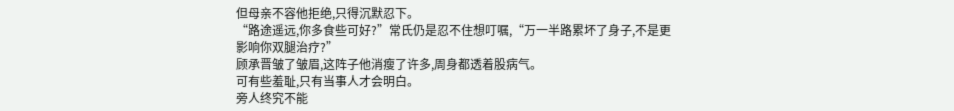但母亲不容他拒绝,只得沉默忍下。
“路途遥远,你多食些可好?”常氏仍是忍不住想叮嘱,“万一半路累坏了身子,不是更影响你双腿治疗?”
顾承晋皱了皱眉,这阵子他消瘦了许多,周身都透着股病气。
可有些羞耻,只有当事人才会明白。
旁人终究不能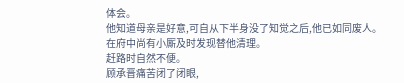体会。
他知道母亲是好意,可自从下半身没了知觉之后,他已如同废人。
在府中尚有小厮及时发现替他清理。
赶路时自然不便。
顾承晋痛苦闭了闭眼,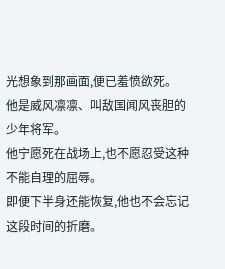光想象到那画面,便已羞愤欲死。
他是威风凛凛、叫敌国闻风丧胆的少年将军。
他宁愿死在战场上,也不愿忍受这种不能自理的屈辱。
即便下半身还能恢复,他也不会忘记这段时间的折磨。